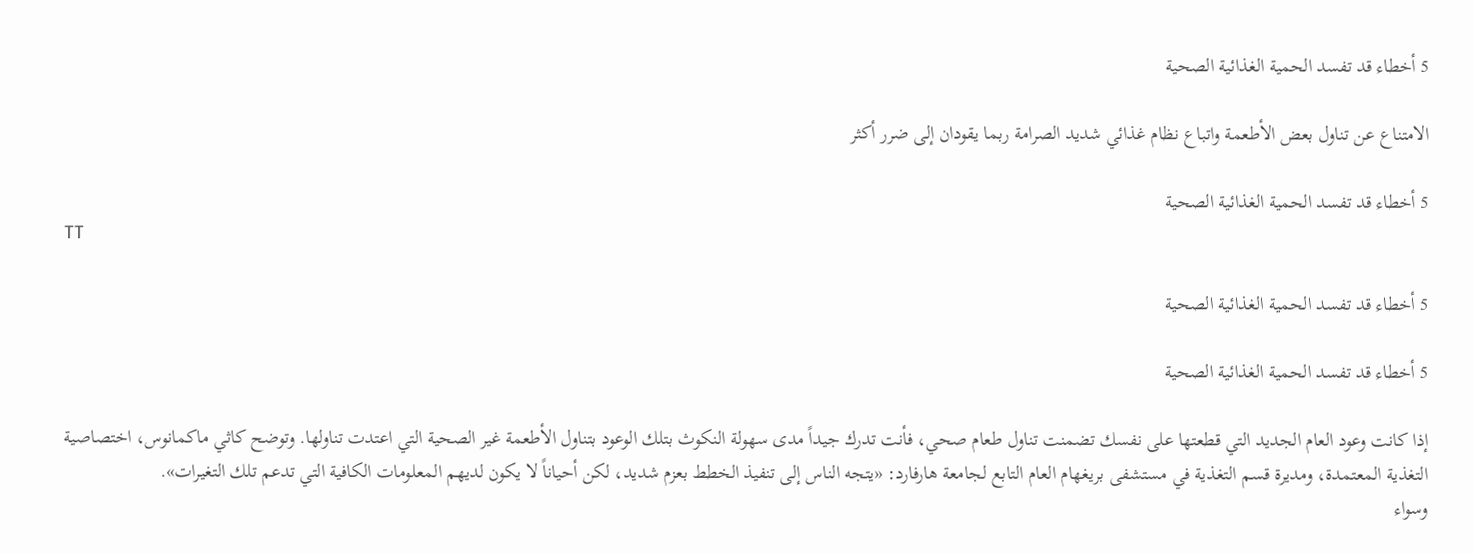5 أخطاء قد تفسد الحمية الغذائية الصحية

الامتناع عن تناول بعض الأطعمة واتباع نظام غذائي شديد الصرامة ربما يقودان إلى ضرر أكثر

5 أخطاء قد تفسد الحمية الغذائية الصحية
TT

5 أخطاء قد تفسد الحمية الغذائية الصحية

5 أخطاء قد تفسد الحمية الغذائية الصحية

إذا كانت وعود العام الجديد التي قطعتها على نفسك تضمنت تناول طعام صحي، فأنت تدرك جيداً مدى سهولة النكوث بتلك الوعود بتناول الأطعمة غير الصحية التي اعتدت تناولها. وتوضح كاثي ماكمانوس، اختصاصية التغذية المعتمدة، ومديرة قسم التغذية في مستشفى بريغهام العام التابع لجامعة هارفارد: «يتجه الناس إلى تنفيذ الخطط بعزم شديد، لكن أحياناً لا يكون لديهم المعلومات الكافية التي تدعم تلك التغيرات».
وسواء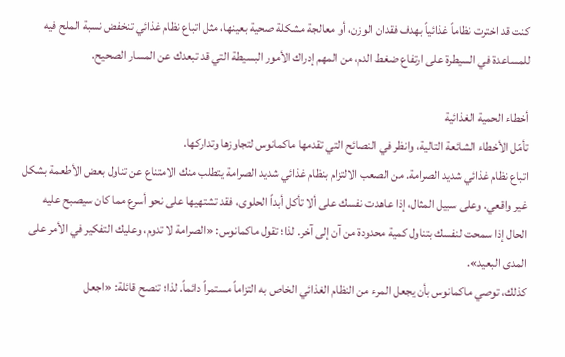كنت قد اخترت نظاماً غذائياً بهدف فقدان الوزن، أو معالجة مشكلة صحية بعينها، مثل اتباع نظام غذائي تنخفض نسبة الملح فيه للمساعدة في السيطرة على ارتفاع ضغط الدم، من المهم إدراك الأمور البسيطة التي قد تبعدك عن المسار الصحيح.

أخطاء الحمية الغذائية
تأمّل الأخطاء الشائعة التالية، وانظر في النصائح التي تقدمها ماكمانوس لتجاوزها وتداركها.
اتباع نظام غذائي شديد الصرامة. من الصعب الالتزام بنظام غذائي شديد الصرامة يتطلب منك الامتناع عن تناول بعض الأطعمة بشكل غير واقعي. وعلى سبيل المثال، إذا عاهدت نفسك على ألا تأكل أبداً الحلوى، فقد تشتهيها على نحو أسرع مما كان سيصبح عليه الحال إذا سمحت لنفسك بتناول كمية محدودة من آن إلى آخر. لذا؛ تقول ماكمانوس: «الصرامة لا تدوم، وعليك التفكير في الأمر على المدى البعيد».
كذلك، توصي ماكمانوس بأن يجعل المرء من النظام الغذائي الخاص به التزاماً مستمراً دائماً. لذا؛ تنصح قائلة: «اجعل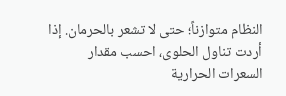النظام متوازناً؛ حتى لا تشعر بالحرمان. إذا أردت تناول الحلوى، احسب مقدار السعرات الحرارية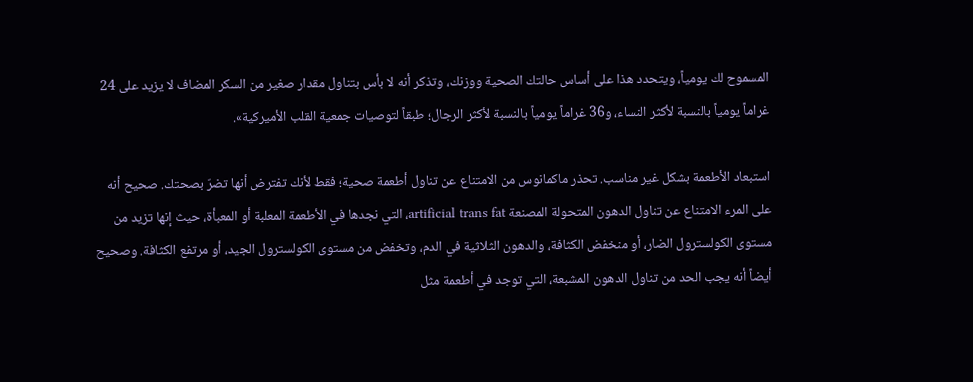المسموح لك يومياً، ويتحدد هذا على أساس حالتك الصحية ووزنك، وتذكر أنه لا بأس بتناول مقدار صغير من السكر المضاف لا يزيد على 24 غراماً يومياً بالنسبة لأكثر النساء، و36 غراماً يومياً بالنسبة لأكثر الرجال؛ طبقاً لتوصيات جمعية القلب الأميركية».

استبعاد الأطعمة بشكل غير مناسب. تحذر ماكمانوس من الامتناع عن تناول أطعمة صحية؛ فقط لأنك تفترض أنها تضرّ بصحتك. صحيح أنه على المرء الامتناع عن تناول الدهون المتحولة المصنعة artificial trans fat، التي نجدها في الأطعمة المعلبة أو المعبأة، حيث إنها تزيد من مستوى الكولسترول الضار، أو منخفض الكثافة، والدهون الثلاثية في الدم، وتخفض من مستوى الكولسترول الجيد، أو مرتفع الكثافة. وصحيح أيضاً أنه يجب الحد من تناول الدهون المشبعة، التي توجد في أطعمة مثل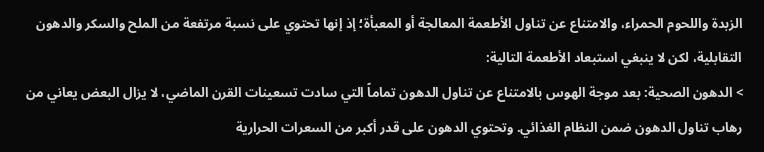الزبدة واللحوم الحمراء، والامتناع عن تناول الأطعمة المعالجة أو المعبأة؛ إذ إنها تحتوي على نسبة مرتفعة من الملح والسكر والدهون التقابلية، لكن لا ينبغي استبعاد الأطعمة التالية:
> الدهون الصحية: بعد موجة الهوس بالامتناع عن تناول الدهون تماماً التي سادت تسعينات القرن الماضي، لا يزال البعض يعاني من رهاب تناول الدهون ضمن النظام الغذائي. وتحتوي الدهون على قدر أكبر من السعرات الحرارية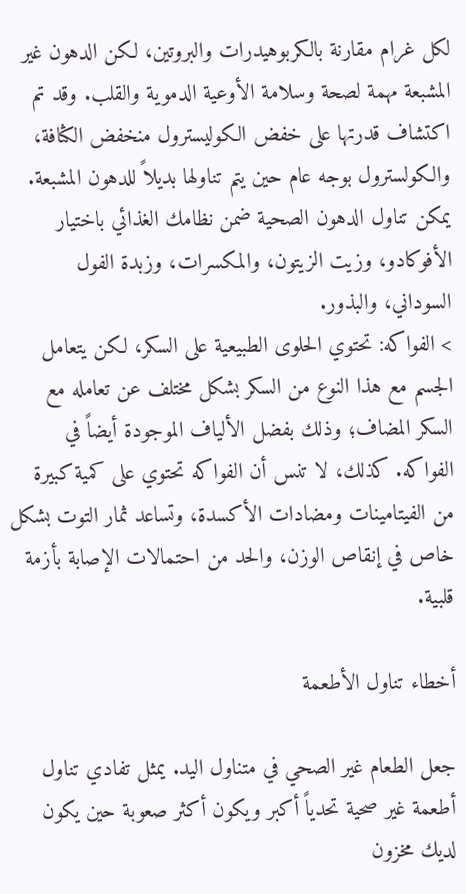لكل غرام مقارنة بالكربوهيدرات والبروتين، لكن الدهون غير المشبعة مهمة لصحة وسلامة الأوعية الدموية والقلب. وقد تم اكتشاف قدرتها على خفض الكوليسترول منخفض الكثافة، والكولسترول بوجه عام حين يتم تناولها بديلاً للدهون المشبعة. يمكن تناول الدهون الصحية ضمن نظامك الغذائي باختيار الأفوكادو، وزيت الزيتون، والمكسرات، وزبدة الفول السوداني، والبذور.
> الفواكه: تحتوي الحلوى الطبيعية على السكر، لكن يتعامل الجسم مع هذا النوع من السكر بشكل مختلف عن تعامله مع السكر المضاف؛ وذلك بفضل الألياف الموجودة أيضاً في الفواكه. كذلك، لا تنس أن الفواكه تحتوي على كمية كبيرة من الفيتامينات ومضادات الأكسدة، وتساعد ثمار التوت بشكل خاص في إنقاص الوزن، والحد من احتمالات الإصابة بأزمة قلبية.

أخطاء تناول الأطعمة

جعل الطعام غير الصحي في متناول اليد. يمثل تفادي تناول أطعمة غير صحية تحدياً أكبر ويكون أكثر صعوبة حين يكون لديك مخزون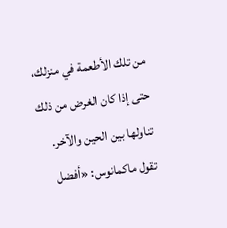من تلك الأطعمة في منزلك، حتى إذا كان الغرض من ذلك تناولها بين الحين والآخر. تقول ماكمانوس: «أفضل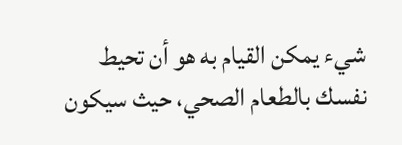شيء يمكن القيام به هو أن تحيط نفسك بالطعام الصحي، حيث سيكون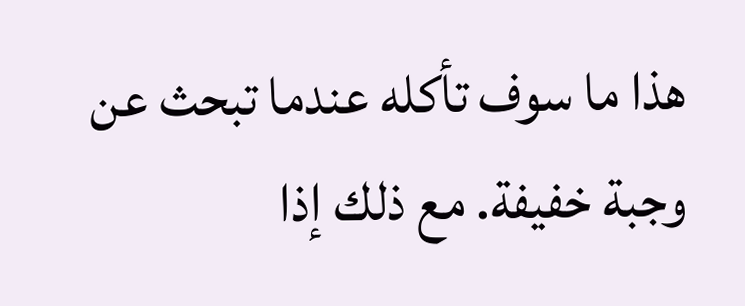هذا ما سوف تأكله عندما تبحث عن وجبة خفيفة. مع ذلك إذا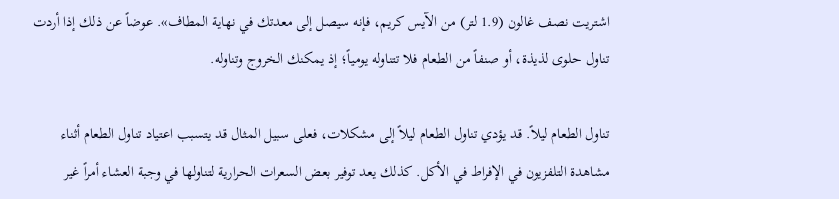اشتريت نصف غالون (1.9 لتر) من الآيس كريم، فإنه سيصل إلى معدتك في نهاية المطاف». عوضاً عن ذلك إذا أردت تناول حلوى لذيذة، أو صنفاً من الطعام فلا تتناوله يومياً؛ إذ يمكنك الخروج وتناوله.

تناول الطعام ليلاً. قد يؤدي تناول الطعام ليلاً إلى مشكلات، فعلى سبيل المثال قد يتسبب اعتياد تناول الطعام أثناء مشاهدة التلفزيون في الإفراط في الأكل. كذلك يعد توفير بعض السعرات الحرارية لتناولها في وجبة العشاء أمراً غير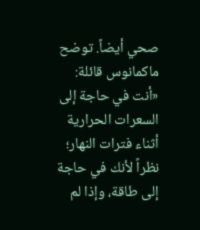صحي أيضاً. توضح ماكمانوس قائلة: «أنت في حاجة إلى السعرات الحرارية أثناء فترات النهار؛ نظراً لأنك في حاجة إلى طاقة، وإذا لم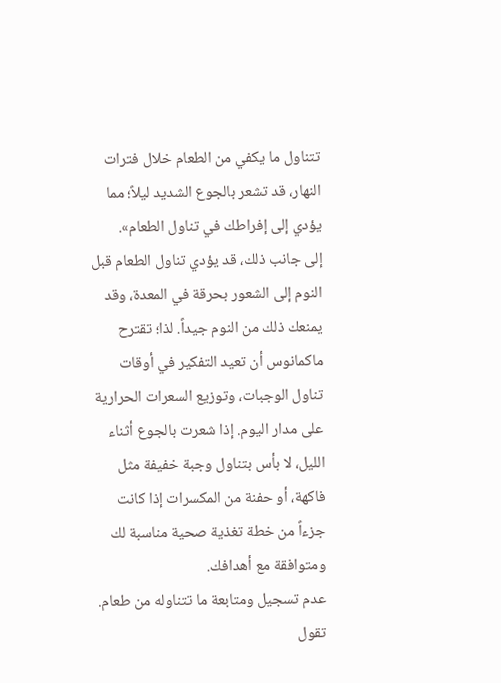تتناول ما يكفي من الطعام خلال فترات النهار، قد تشعر بالجوع الشديد ليلاً؛ مما يؤدي إلى إفراطك في تناول الطعام».
إلى جانب ذلك، قد يؤدي تناول الطعام قبل النوم إلى الشعور بحرقة في المعدة، وقد يمنعك ذلك من النوم جيداً. لذا؛ تقترح ماكمانوس أن تعيد التفكير في أوقات تناول الوجبات، وتوزيع السعرات الحرارية على مدار اليوم. إذا شعرت بالجوع أثناء الليل، لا بأس بتناول وجبة خفيفة مثل فاكهة، أو حفنة من المكسرات إذا كانت جزءاً من خطة تغذية صحية مناسبة لك ومتوافقة مع أهدافك.
عدم تسجيل ومتابعة ما تتناوله من طعام. تقول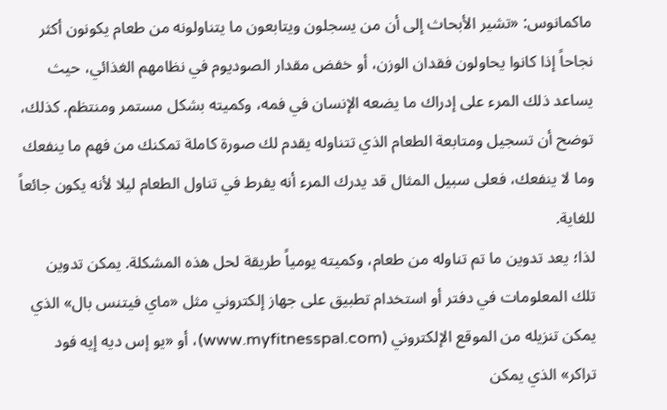ماكمانوس: «تشير الأبحاث إلى أن من يسجلون ويتابعون ما يتناولونه من طعام يكونون أكثر نجاحاً إذا كانوا يحاولون فقدان الوزن، أو خفض مقدار الصوديوم في نظامهم الغذائي، حيث يساعد ذلك المرء على إدراك ما يضعه الإنسان في فمه، وكميته بشكل مستمر ومنتظم. كذلك، توضح أن تسجيل ومتابعة الطعام الذي تتناوله يقدم لك صورة كاملة تمكنك من فهم ما ينفعك وما لا ينفعك، فعلى سبيل المثال قد يدرك المرء أنه يفرط في تناول الطعام ليلا لأنه يكون جائعاً للغاية.
لذا؛ يعد تدوين ما تم تناوله من طعام، وكميته يومياً طريقة لحل هذه المشكلة. يمكن تدوين تلك المعلومات في دفتر أو استخدام تطبيق على جهاز إلكتروني مثل «ماي فيتنس بال» الذي يمكن تنزيله من الموقع الإلكتروني (www.myfitnesspal.com)، أو «يو إس ديه إيه فود تراكر» الذي يمكن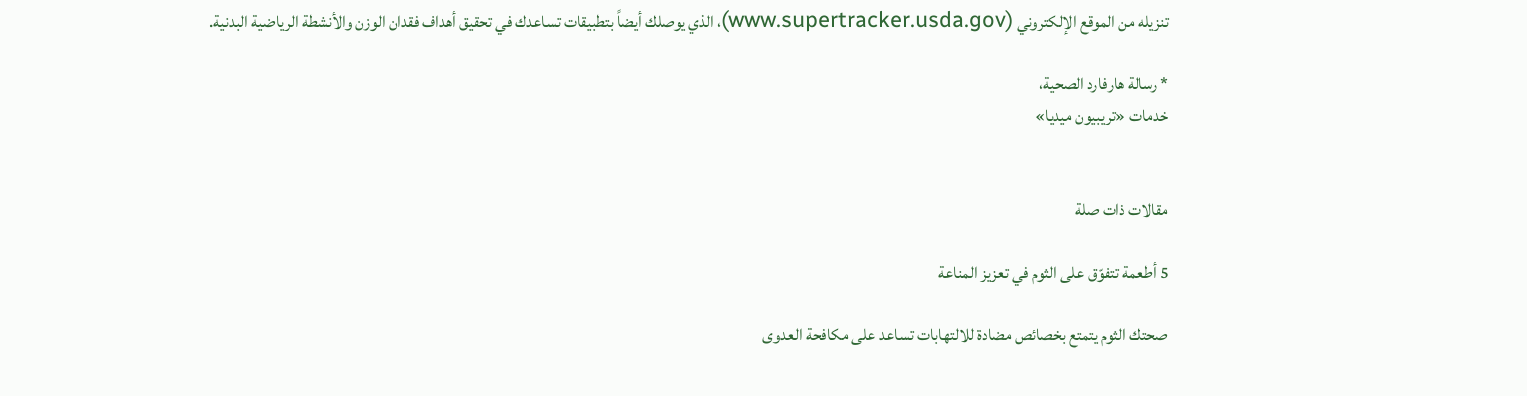تنزيله من الموقع الإلكتروني (www.supertracker.usda.gov)، الذي يوصلك أيضاً بتطبيقات تساعدك في تحقيق أهداف فقدان الوزن والأنشطة الرياضية البدنية.

* رسالة هارفارد الصحية،
خدمات «تريبيون ميديا»


مقالات ذات صلة

5 أطعمة تتفوّق على الثوم في تعزيز المناعة

صحتك الثوم يتمتع بخصائص مضادة للالتهابات تساعد على مكافحة العدوى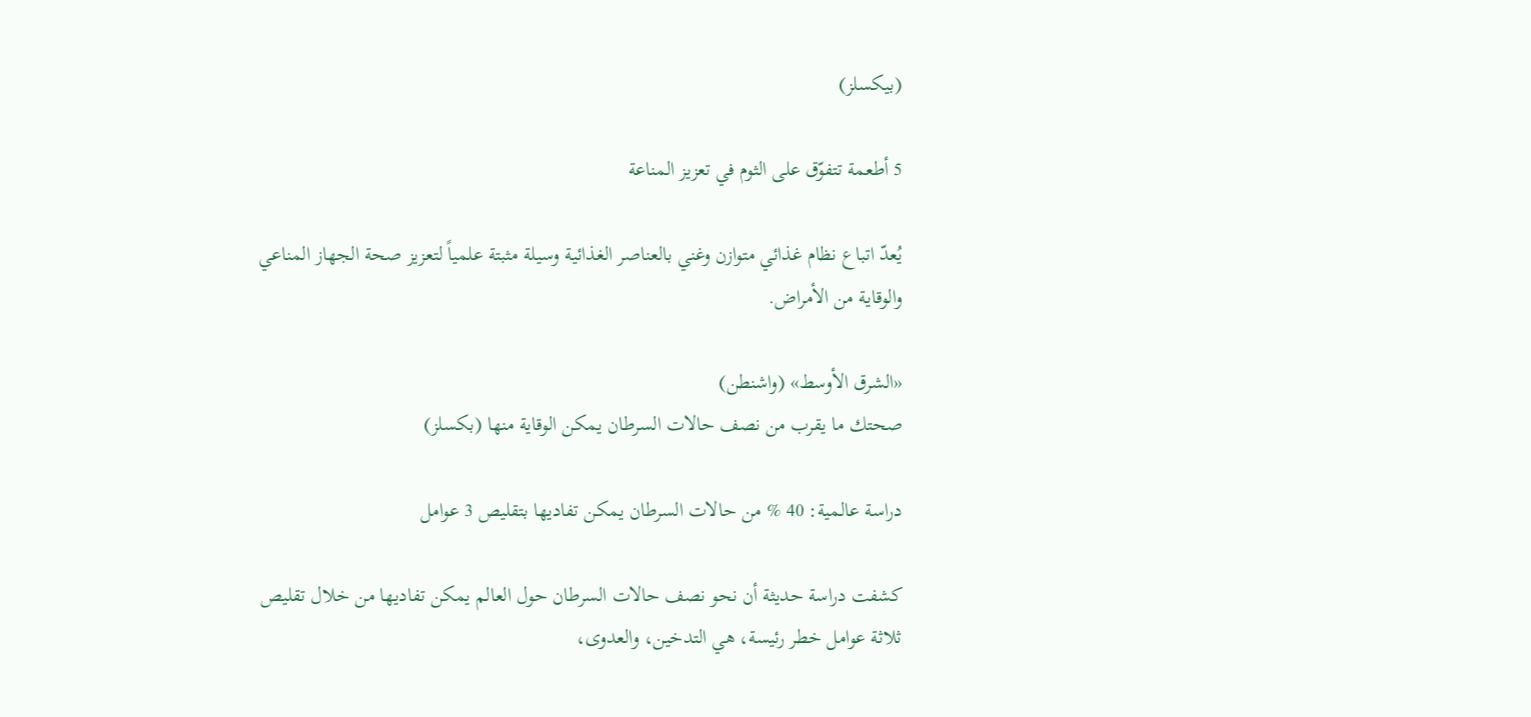(بيكسلز)

5 أطعمة تتفوّق على الثوم في تعزيز المناعة

يُعدّ اتباع نظام غذائي متوازن وغني بالعناصر الغذائية وسيلة مثبتة علمياً لتعزيز صحة الجهاز المناعي والوقاية من الأمراض.

«الشرق الأوسط» (واشنطن)
صحتك ما يقرب من نصف حالات السرطان يمكن الوقاية منها (بكسلز)

دراسة عالمية: 40 % من حالات السرطان يمكن تفاديها بتقليص 3 عوامل

كشفت دراسة حديثة أن نحو نصف حالات السرطان حول العالم يمكن تفاديها من خلال تقليص ثلاثة عوامل خطر رئيسة، هي التدخين، والعدوى،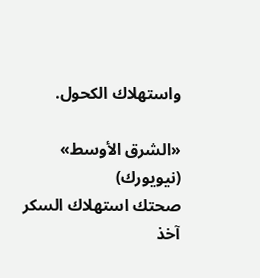واستهلاك الكحول.

«الشرق الأوسط» (نيويورك)
صحتك استهلاك السكر آخذ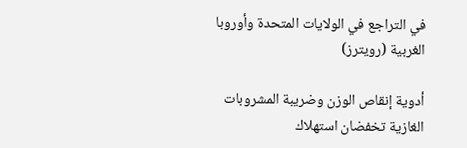في التراجع في الولايات المتحدة وأوروبا الغربية (رويترز)

أدوية إنقاص الوزن وضريبة المشروبات الغازية تخفضان استهلاك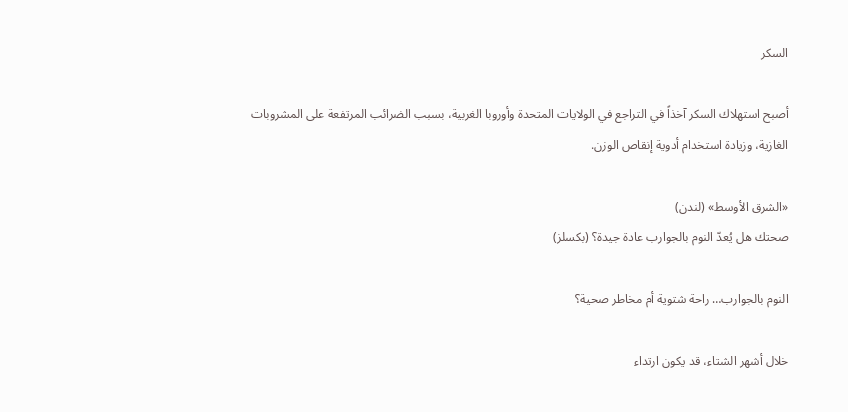السكر

أصبح استهلاك السكر آخذاً في التراجع في الولايات المتحدة وأوروبا الغربية، بسبب الضرائب المرتفعة على المشروبات الغازية، وزيادة استخدام أدوية إنقاص الوزن.

«الشرق الأوسط» (لندن)
صحتك هل يُعدّ النوم بالجوارب عادة جيدة؟ (بكسلز)

النوم بالجوارب… راحة شتوية أم مخاطر صحية؟

خلال أشهر الشتاء، قد يكون ارتداء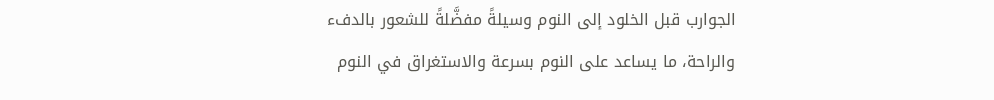الجوارب قبل الخلود إلى النوم وسيلةً مفضَّلةً للشعور بالدفء والراحة، ما يساعد على النوم بسرعة والاستغراق في النوم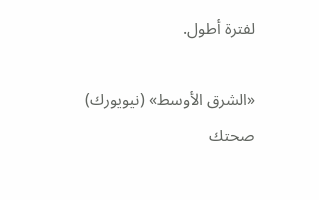لفترة أطول.

«الشرق الأوسط» (نيويورك)
صحتك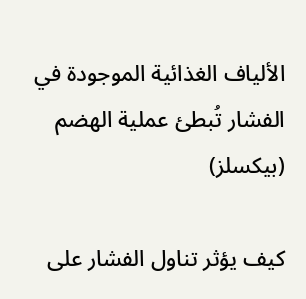الألياف الغذائية الموجودة في الفشار تُبطئ عملية الهضم (بيكسلز)

كيف يؤثر تناول الفشار على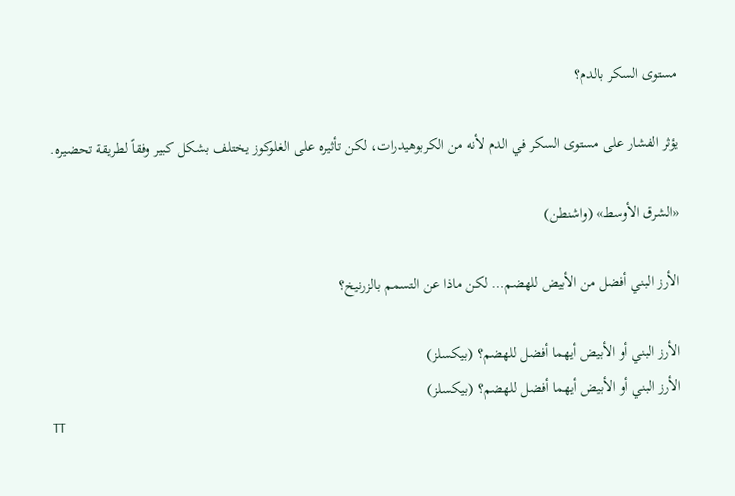مستوى السكر بالدم؟

يؤثر الفشار على مستوى السكر في الدم لأنه من الكربوهيدرات، لكن تأثيره على الغلوكوز يختلف بشكل كبير وفقاً لطريقة تحضيره.

«الشرق الأوسط» (واشنطن)

الأرز البني أفضل من الأبيض للهضم… لكن ماذا عن التسمم بالزرنيخ؟

الأرز البني أو الأبيض أيهما أفضل للهضم؟ (بيكسلز)
الأرز البني أو الأبيض أيهما أفضل للهضم؟ (بيكسلز)
TT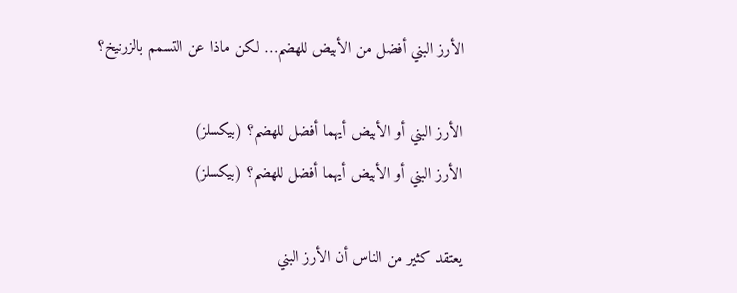الأرز البني أفضل من الأبيض للهضم… لكن ماذا عن التسمم بالزرنيخ؟

الأرز البني أو الأبيض أيهما أفضل للهضم؟ (بيكسلز)
الأرز البني أو الأبيض أيهما أفضل للهضم؟ (بيكسلز)

يعتقد كثير من الناس أن الأرز البني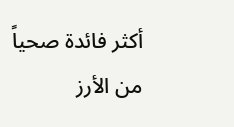أكثر فائدة صحياً من الأرز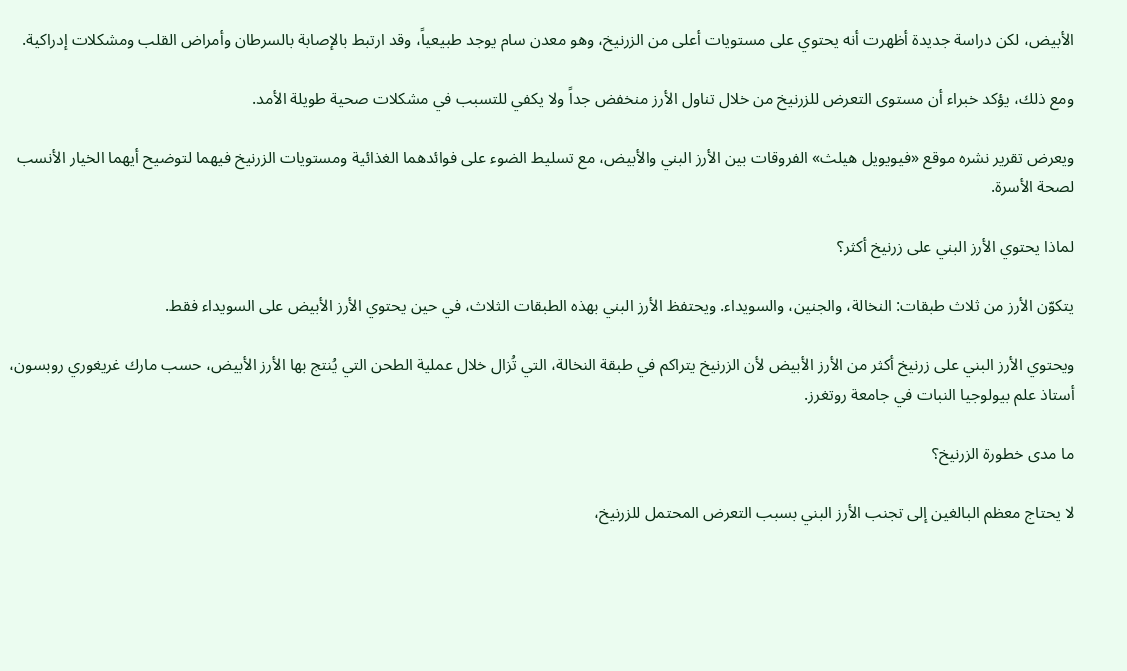الأبيض، لكن دراسة جديدة أظهرت أنه يحتوي على مستويات أعلى من الزرنيخ، وهو معدن سام يوجد طبيعياً، وقد ارتبط بالإصابة بالسرطان وأمراض القلب ومشكلات إدراكية.

ومع ذلك، يؤكد خبراء أن مستوى التعرض للزرنيخ من خلال تناول الأرز منخفض جداً ولا يكفي للتسبب في مشكلات صحية طويلة الأمد.

ويعرض تقرير نشره موقع «فيويويل هيلث» الفروقات بين الأرز البني والأبيض، مع تسليط الضوء على فوائدهما الغذائية ومستويات الزرنيخ فيهما لتوضيح أيهما الخيار الأنسب لصحة الأسرة.

لماذا يحتوي الأرز البني على زرنيخ أكثر؟

يتكوّن الأرز من ثلاث طبقات: النخالة، والجنين، والسويداء. ويحتفظ الأرز البني بهذه الطبقات الثلاث، في حين يحتوي الأرز الأبيض على السويداء فقط.

ويحتوي الأرز البني على زرنيخ أكثر من الأرز الأبيض لأن الزرنيخ يتراكم في طبقة النخالة، التي تُزال خلال عملية الطحن التي يُنتج بها الأرز الأبيض، حسب مارك غريغوري روبسون، أستاذ علم بيولوجيا النبات في جامعة روتغرز.

ما مدى خطورة الزرنيخ؟

لا يحتاج معظم البالغين إلى تجنب الأرز البني بسبب التعرض المحتمل للزرنيخ،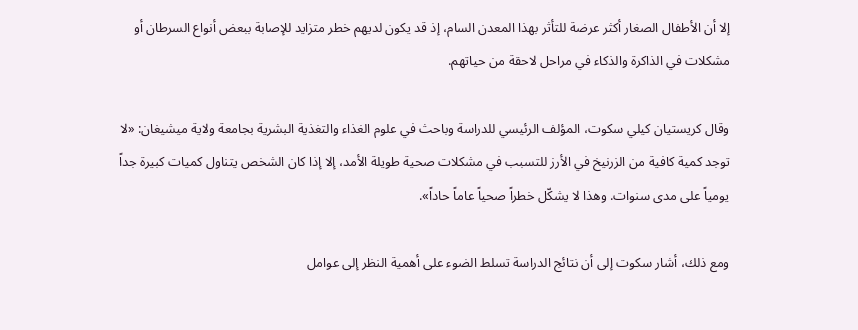إلا أن الأطفال الصغار أكثر عرضة للتأثر بهذا المعدن السام، إذ قد يكون لديهم خطر متزايد للإصابة ببعض أنواع السرطان أو مشكلات في الذاكرة والذكاء في مراحل لاحقة من حياتهم.

وقال كريستيان كيلي سكوت، المؤلف الرئيسي للدراسة وباحث في علوم الغذاء والتغذية البشرية بجامعة ولاية ميشيغان: «لا توجد كمية كافية من الزرنيخ في الأرز للتسبب في مشكلات صحية طويلة الأمد، إلا إذا كان الشخص يتناول كميات كبيرة جداً يومياً على مدى سنوات. وهذا لا يشكّل خطراً صحياً عاماً حاداً».

ومع ذلك، أشار سكوت إلى أن نتائج الدراسة تسلط الضوء على أهمية النظر إلى عوامل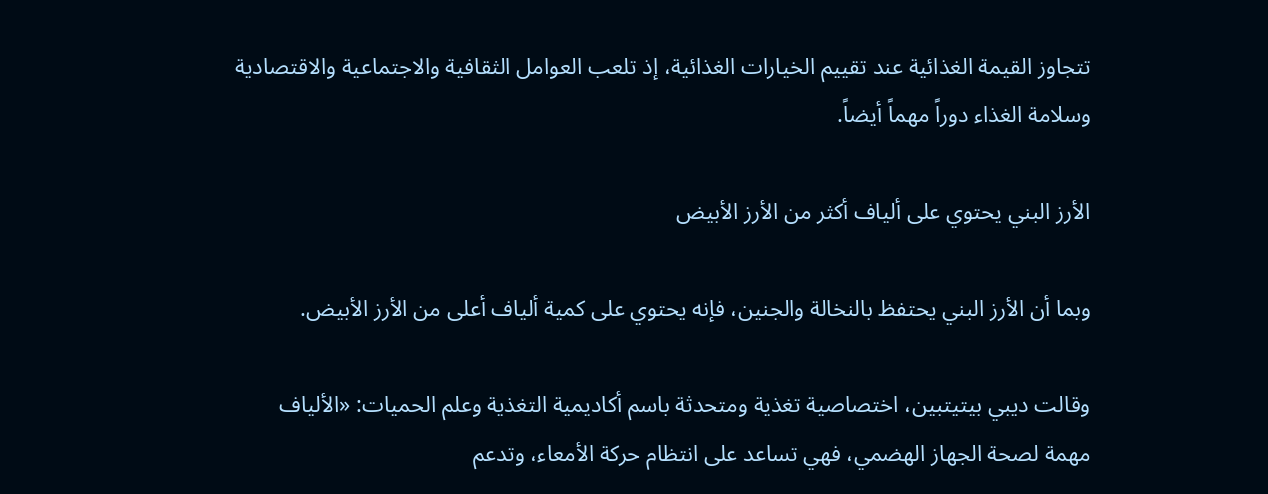تتجاوز القيمة الغذائية عند تقييم الخيارات الغذائية، إذ تلعب العوامل الثقافية والاجتماعية والاقتصادية وسلامة الغذاء دوراً مهماً أيضاً.

الأرز البني يحتوي على ألياف أكثر من الأرز الأبيض

وبما أن الأرز البني يحتفظ بالنخالة والجنين، فإنه يحتوي على كمية ألياف أعلى من الأرز الأبيض.

وقالت ديبي بيتيتبين، اختصاصية تغذية ومتحدثة باسم أكاديمية التغذية وعلم الحميات: «الألياف مهمة لصحة الجهاز الهضمي، فهي تساعد على انتظام حركة الأمعاء، وتدعم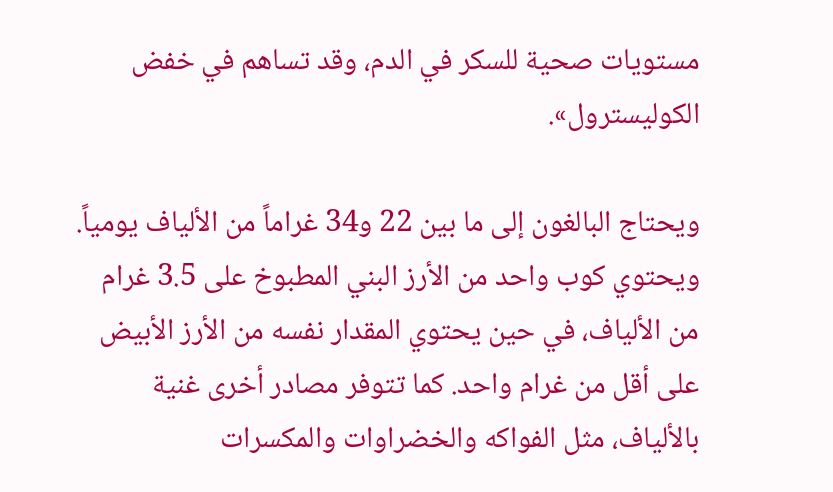مستويات صحية للسكر في الدم، وقد تساهم في خفض الكوليسترول».

ويحتاج البالغون إلى ما بين 22 و34 غراماً من الألياف يومياً. ويحتوي كوب واحد من الأرز البني المطبوخ على 3.5 غرام من الألياف، في حين يحتوي المقدار نفسه من الأرز الأبيض على أقل من غرام واحد. كما تتوفر مصادر أخرى غنية بالألياف، مثل الفواكه والخضراوات والمكسرات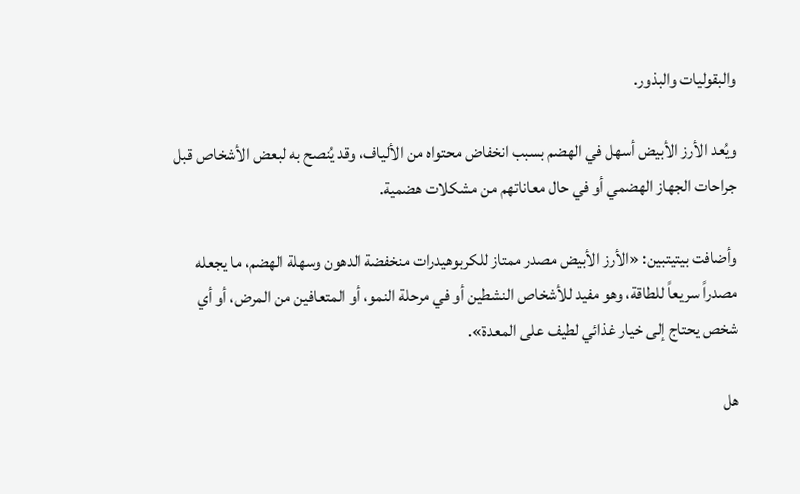والبقوليات والبذور.

ويُعد الأرز الأبيض أسهل في الهضم بسبب انخفاض محتواه من الألياف، وقد يُنصح به لبعض الأشخاص قبل جراحات الجهاز الهضمي أو في حال معاناتهم من مشكلات هضمية.

وأضافت بيتيتبين: «الأرز الأبيض مصدر ممتاز للكربوهيدرات منخفضة الدهون وسهلة الهضم، ما يجعله مصدراً سريعاً للطاقة، وهو مفيد للأشخاص النشطين أو في مرحلة النمو، أو المتعافين من المرض، أو أي شخص يحتاج إلى خيار غذائي لطيف على المعدة».

هل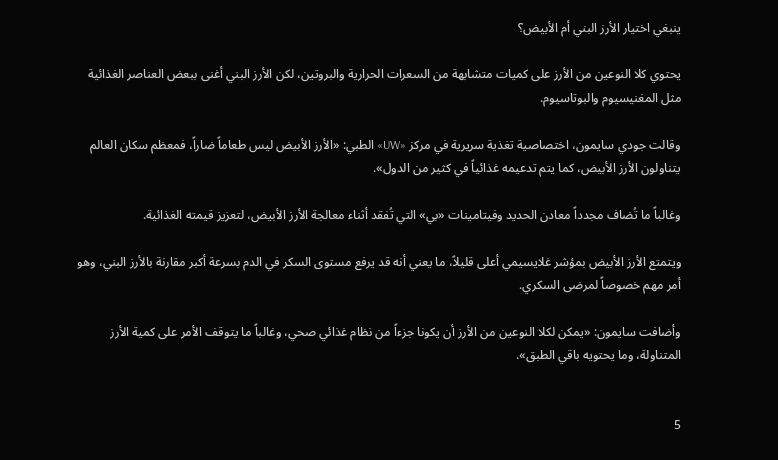ينبغي اختيار الأرز البني أم الأبيض؟

يحتوي كلا النوعين من الأرز على كميات متشابهة من السعرات الحرارية والبروتين، لكن الأرز البني أغنى ببعض العناصر الغذائية مثل المغنيسيوم والبوتاسيوم.

وقالت جودي سايمون، اختصاصية تغذية سريرية في مركز «UW» الطبي: «الأرز الأبيض ليس طعاماً ضاراً، فمعظم سكان العالم يتناولون الأرز الأبيض، كما يتم تدعيمه غذائياً في كثير من الدول».

وغالباً ما تُضاف مجدداً معادن الحديد وفيتامينات «بي» التي تُفقد أثناء معالجة الأرز الأبيض، لتعزيز قيمته الغذائية.

ويتمتع الأرز الأبيض بمؤشر غلايسيمي أعلى قليلاً، ما يعني أنه قد يرفع مستوى السكر في الدم بسرعة أكبر مقارنة بالأرز البني، وهو أمر مهم خصوصاً لمرضى السكري.

وأضافت سايمون: «يمكن لكلا النوعين من الأرز أن يكونا جزءاً من نظام غذائي صحي، وغالباً ما يتوقف الأمر على كمية الأرز المتناولة، وما يحتويه باقي الطبق».


5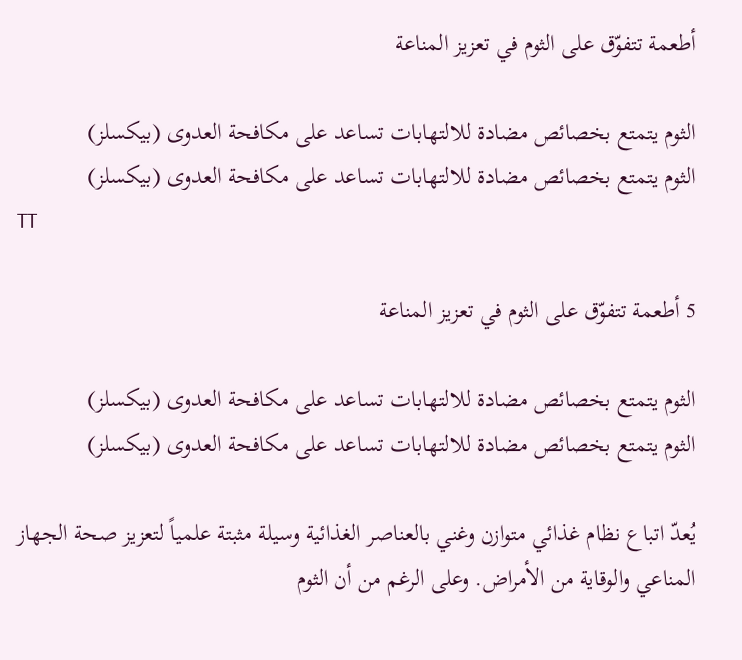أطعمة تتفوّق على الثوم في تعزيز المناعة

الثوم يتمتع بخصائص مضادة للالتهابات تساعد على مكافحة العدوى (بيكسلز)
الثوم يتمتع بخصائص مضادة للالتهابات تساعد على مكافحة العدوى (بيكسلز)
TT

5 أطعمة تتفوّق على الثوم في تعزيز المناعة

الثوم يتمتع بخصائص مضادة للالتهابات تساعد على مكافحة العدوى (بيكسلز)
الثوم يتمتع بخصائص مضادة للالتهابات تساعد على مكافحة العدوى (بيكسلز)

يُعدّ اتباع نظام غذائي متوازن وغني بالعناصر الغذائية وسيلة مثبتة علمياً لتعزيز صحة الجهاز المناعي والوقاية من الأمراض. وعلى الرغم من أن الثوم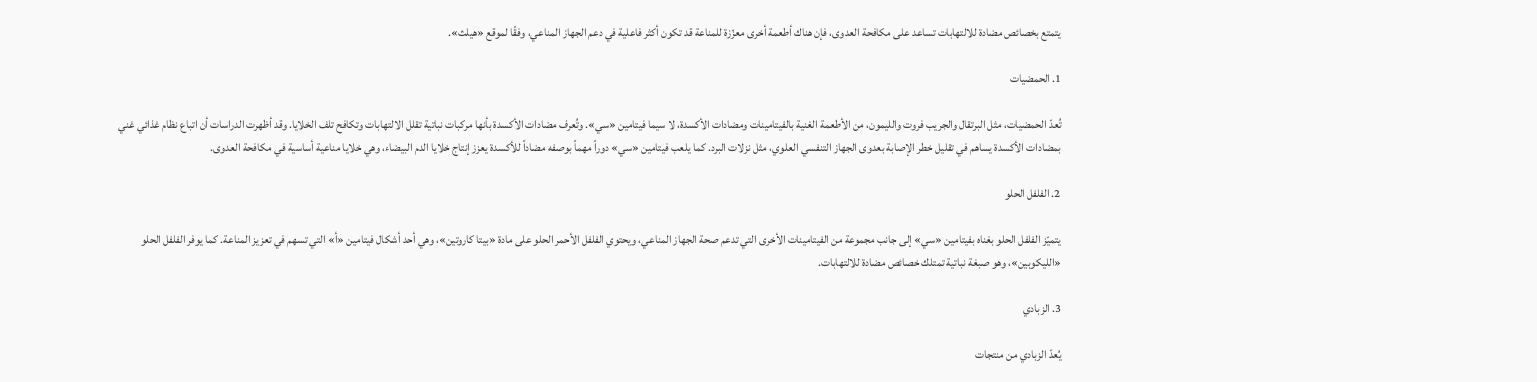يتمتع بخصائص مضادة للالتهابات تساعد على مكافحة العدوى، فإن هناك أطعمة أخرى معزّزة للمناعة قد تكون أكثر فاعلية في دعم الجهاز المناعي، وفقًا لموقع «هيلث».

1. الحمضيات

تُعدّ الحمضيات، مثل البرتقال والجريب فروت والليمون، من الأطعمة الغنية بالفيتامينات ومضادات الأكسدة، لا سيما فيتامين «سي». وتُعرف مضادات الأكسدة بأنها مركبات نباتية تقلل الالتهابات وتكافح تلف الخلايا. وقد أظهرت الدراسات أن اتباع نظام غذائي غني بمضادات الأكسدة يساهم في تقليل خطر الإصابة بعدوى الجهاز التنفسي العلوي، مثل نزلات البرد. كما يلعب فيتامين «سي» دوراً مهماً بوصفه مضاداً للأكسدة يعزز إنتاج خلايا الدم البيضاء، وهي خلايا مناعية أساسية في مكافحة العدوى.

2. الفلفل الحلو

يتميّز الفلفل الحلو بغناه بفيتامين «سي» إلى جانب مجموعة من الفيتامينات الأخرى التي تدعم صحة الجهاز المناعي، ويحتوي الفلفل الأحمر الحلو على مادة «بيتا كاروتين»، وهي أحد أشكال فيتامين «أ» التي تسهم في تعزيز المناعة. كما يوفر الفلفل الحلو «الليكوبين»، وهو صبغة نباتية تمتلك خصائص مضادة للالتهابات.

3. الزبادي

يُعدّ الزبادي من منتجات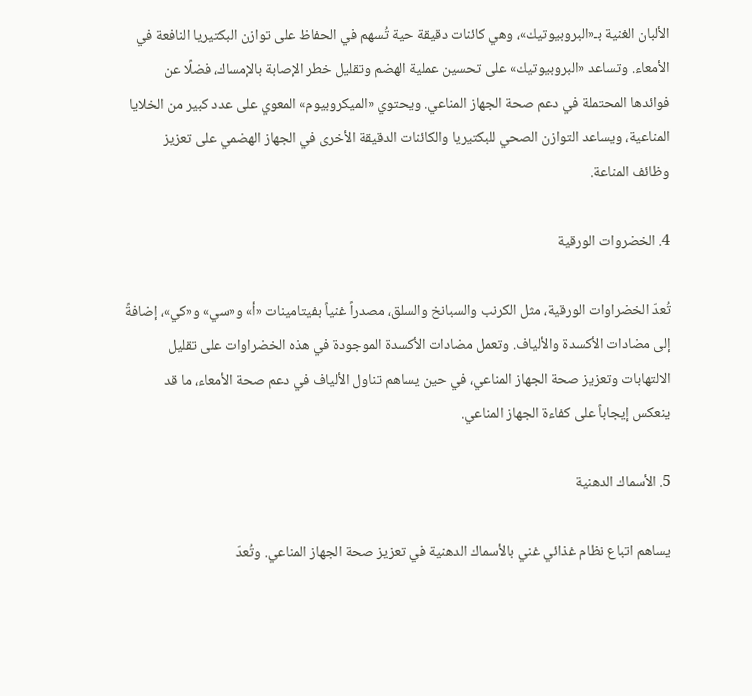الألبان الغنية بـ«البروبيوتيك»، وهي كائنات دقيقة حية تُسهم في الحفاظ على توازن البكتيريا النافعة في الأمعاء. وتساعد «البروبيوتيك» على تحسين عملية الهضم وتقليل خطر الإصابة بالإمساك، فضلًا عن فوائدها المحتملة في دعم صحة الجهاز المناعي. ويحتوي «الميكروبيوم» المعوي على عدد كبير من الخلايا المناعية، ويساعد التوازن الصحي للبكتيريا والكائنات الدقيقة الأخرى في الجهاز الهضمي على تعزيز وظائف المناعة.

4. الخضروات الورقية

تُعدّ الخضراوات الورقية، مثل الكرنب والسبانخ والسلق، مصدراً غنياً بفيتامينات «أ» و«سي» و«كي»، إضافةً إلى مضادات الأكسدة والألياف. وتعمل مضادات الأكسدة الموجودة في هذه الخضراوات على تقليل الالتهابات وتعزيز صحة الجهاز المناعي، في حين يساهم تناول الألياف في دعم صحة الأمعاء، ما قد ينعكس إيجاباً على كفاءة الجهاز المناعي.

5. الأسماك الدهنية

يساهم اتباع نظام غذائي غني بالأسماك الدهنية في تعزيز صحة الجهاز المناعي. وتُعدّ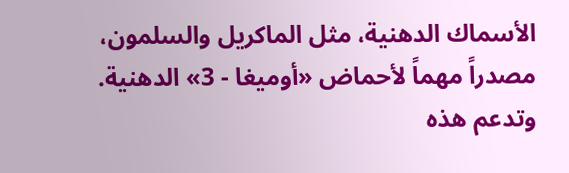الأسماك الدهنية، مثل الماكريل والسلمون، مصدراً مهماً لأحماض «أوميغا - 3» الدهنية. وتدعم هذه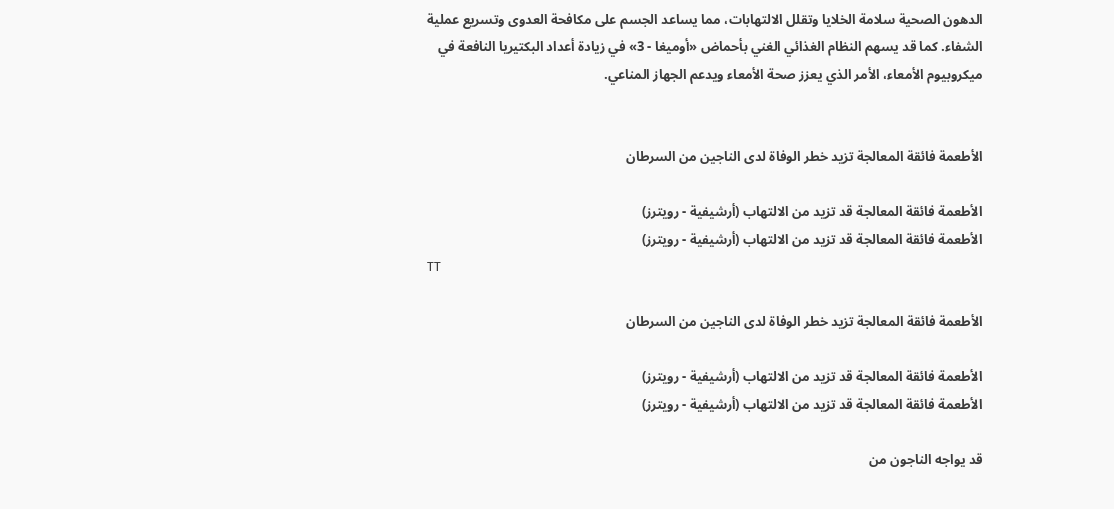الدهون الصحية سلامة الخلايا وتقلل الالتهابات، مما يساعد الجسم على مكافحة العدوى وتسريع عملية الشفاء. كما قد يسهم النظام الغذائي الغني بأحماض «أوميغا - 3» في زيادة أعداد البكتيريا النافعة في ميكروبيوم الأمعاء، الأمر الذي يعزز صحة الأمعاء ويدعم الجهاز المناعي.


الأطعمة فائقة المعالجة تزيد خطر الوفاة لدى الناجين من السرطان

الأطعمة فائقة المعالجة قد تزيد من الالتهاب (أرشيفية - رويترز)
الأطعمة فائقة المعالجة قد تزيد من الالتهاب (أرشيفية - رويترز)
TT

الأطعمة فائقة المعالجة تزيد خطر الوفاة لدى الناجين من السرطان

الأطعمة فائقة المعالجة قد تزيد من الالتهاب (أرشيفية - رويترز)
الأطعمة فائقة المعالجة قد تزيد من الالتهاب (أرشيفية - رويترز)

قد يواجه الناجون من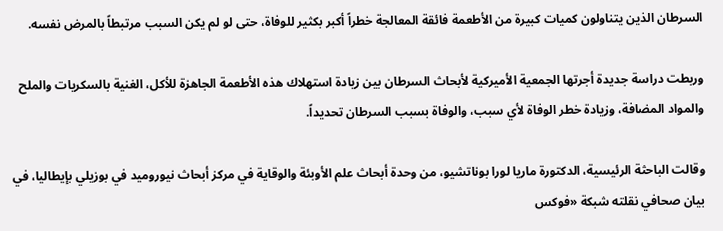السرطان الذين يتناولون كميات كبيرة من الأطعمة فائقة المعالجة خطراً أكبر بكثير للوفاة، حتى لو لم يكن السبب مرتبطاً بالمرض نفسه.

وربطت دراسة جديدة أجرتها الجمعية الأميركية لأبحاث السرطان بين زيادة استهلاك هذه الأطعمة الجاهزة للأكل، الغنية بالسكريات والملح والمواد المضافة، وزيادة خطر الوفاة لأي سبب، والوفاة بسبب السرطان تحديداً.

وقالت الباحثة الرئيسية، الدكتورة ماريا لورا بوناتشيو، من وحدة أبحاث علم الأوبئة والوقاية في مركز أبحاث نيوروميد في بوزيلي بإيطاليا، في بيان صحافي نقلته شبكة «فوكس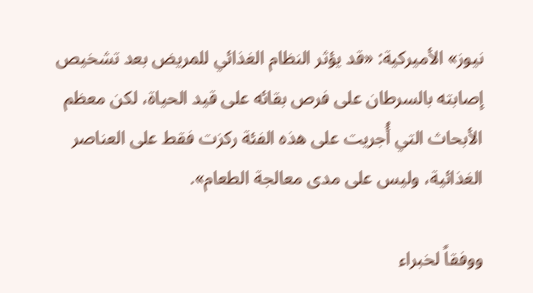نيوز» الأميركية: «قد يؤثر النظام الغذائي للمريض بعد تشخيص إصابته بالسرطان على فرص بقائه على قيد الحياة، لكن معظم الأبحاث التي أُجريت على هذه الفئة ركزت فقط على العناصر الغذائية، وليس على مدى معالجة الطعام».

ووفقاً لخبراء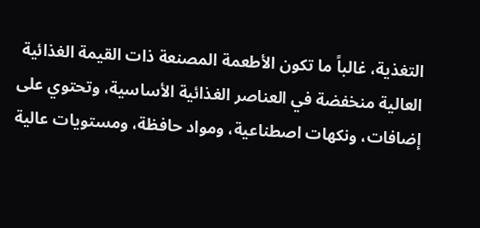التغذية، غالباً ما تكون الأطعمة المصنعة ذات القيمة الغذائية العالية منخفضة في العناصر الغذائية الأساسية، وتحتوي على إضافات، ونكهات اصطناعية، ومواد حافظة، ومستويات عالية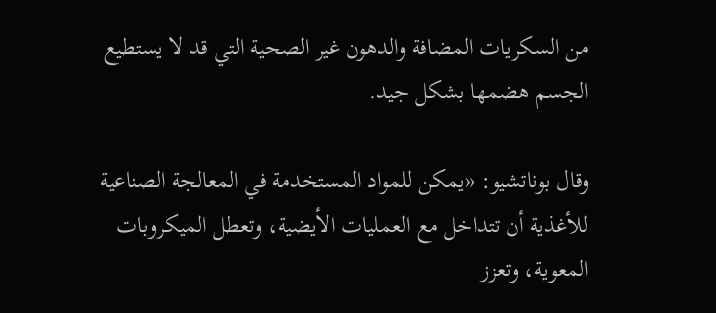من السكريات المضافة والدهون غير الصحية التي قد لا يستطيع الجسم هضمها بشكل جيد.

وقال بوناتشيو: «يمكن للمواد المستخدمة في المعالجة الصناعية للأغذية أن تتداخل مع العمليات الأيضية، وتعطل الميكروبات المعوية، وتعزز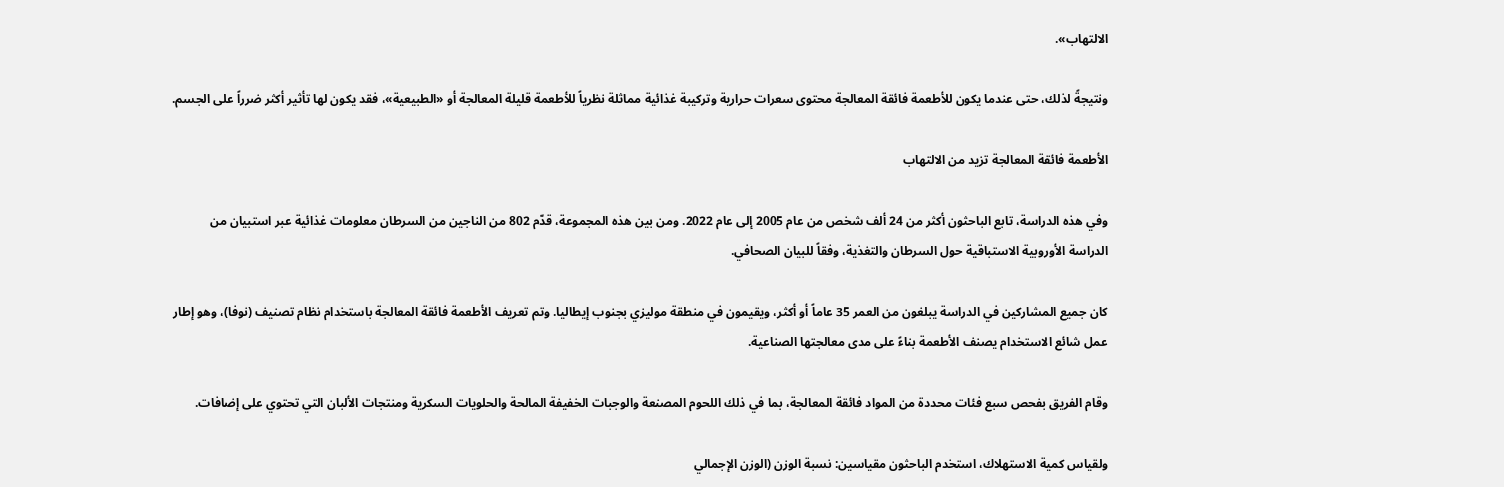الالتهاب».

ونتيجةً لذلك، حتى عندما يكون للأطعمة فائقة المعالجة محتوى سعرات حرارية وتركيبة غذائية مماثلة نظرياً للأطعمة قليلة المعالجة أو «الطبيعية»، فقد يكون لها تأثير أكثر ضرراً على الجسم.

الأطعمة فائقة المعالجة تزيد من الالتهاب

وفي هذه الدراسة، تابع الباحثون أكثر من 24 ألف شخص من عام 2005 إلى عام 2022. ومن بين هذه المجموعة، قدّم 802 من الناجين من السرطان معلومات غذائية عبر استبيان من الدراسة الأوروبية الاستباقية حول السرطان والتغذية، وفقاً للبيان الصحافي.

كان جميع المشاركين في الدراسة يبلغون من العمر 35 عاماً أو أكثر، ويقيمون في منطقة موليزي بجنوب إيطاليا. وتم تعريف الأطعمة فائقة المعالجة باستخدام نظام تصنيف (نوفا)، وهو إطار عمل شائع الاستخدام يصنف الأطعمة بناءً على مدى معالجتها الصناعية.

وقام الفريق بفحص سبع فئات محددة من المواد فائقة المعالجة، بما في ذلك اللحوم المصنعة والوجبات الخفيفة المالحة والحلويات السكرية ومنتجات الألبان التي تحتوي على إضافات.

ولقياس كمية الاستهلاك، استخدم الباحثون مقياسين: نسبة الوزن (الوزن الإجمالي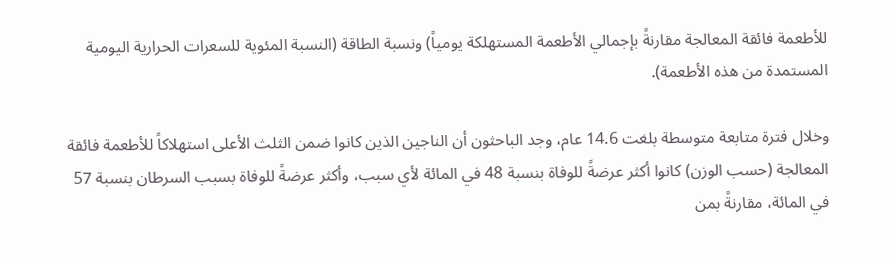للأطعمة فائقة المعالجة مقارنةً بإجمالي الأطعمة المستهلكة يومياً) ونسبة الطاقة (النسبة المئوية للسعرات الحرارية اليومية المستمدة من هذه الأطعمة).

وخلال فترة متابعة متوسطة بلغت 14.6 عام، وجد الباحثون أن الناجين الذين كانوا ضمن الثلث الأعلى استهلاكاً للأطعمة فائقة المعالجة (حسب الوزن) كانوا أكثر عرضةً للوفاة بنسبة 48 في المائة لأي سبب، وأكثر عرضةً للوفاة بسبب السرطان بنسبة 57 في المائة، مقارنةً بمن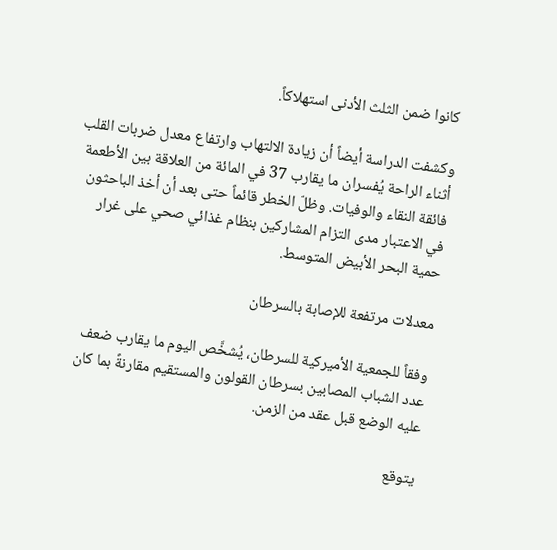كانوا ضمن الثلث الأدنى استهلاكاً.

وكشفت الدراسة أيضاً أن زيادة الالتهاب وارتفاع معدل ضربات القلب أثناء الراحة يُفسران ما يقارب 37 في المائة من العلاقة بين الأطعمة فائقة النقاء والوفيات. وظلّ الخطر قائماً حتى بعد أن أخذ الباحثون في الاعتبار مدى التزام المشاركين بنظام غذائي صحي على غرار حمية البحر الأبيض المتوسط.

معدلات مرتفعة للإصابة بالسرطان

وفقاً للجمعية الأميركية للسرطان، يُشخَّص اليوم ما يقارب ضعف عدد الشباب المصابين بسرطان القولون والمستقيم مقارنةً بما كان عليه الوضع قبل عقد من الزمن.

يتوقع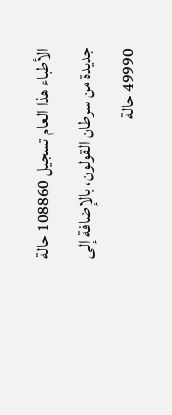الأطباء هذا العام تسجيل 108860 حالة جديدة من سرطان القولون، بالإضافة إلى 49990 حالة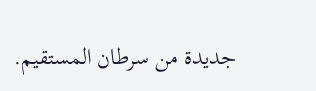جديدة من سرطان المستقيم.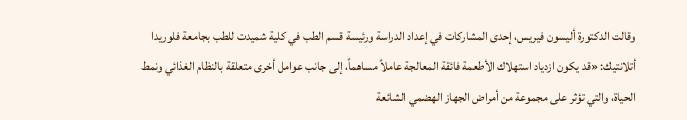وقالت الدكتورة أليسون فيريس، إحدى المشاركات في إعداد الدراسة ورئيسة قسم الطب في كلية شميدت للطب بجامعة فلوريدا أتلانتيك: «قد يكون ازدياد استهلاك الأطعمة فائقة المعالجة عاملاً مساهماً، إلى جانب عوامل أخرى متعلقة بالنظام الغذائي ونمط الحياة، والتي تؤثر على مجموعة من أمراض الجهاز الهضمي الشائعة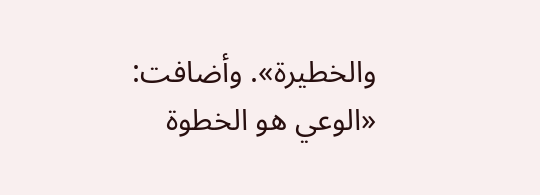والخطيرة». وأضافت: «الوعي هو الخطوة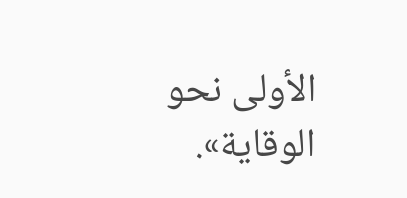الأولى نحو الوقاية».